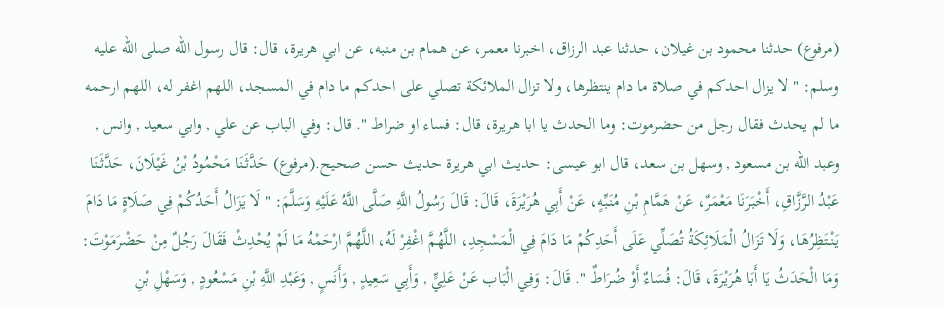(مرفوع) حدثنا محمود بن غيلان، حدثنا عبد الرزاق، اخبرنا معمر، عن همام بن منبه، عن ابي هريرة، قال: قال رسول الله صلى الله عليه وسلم: " لا يزال احدكم في صلاة ما دام ينتظرها، ولا تزال الملائكة تصلي على احدكم ما دام في المسجد، اللهم اغفر له، اللهم ارحمه ما لم يحدث فقال رجل من حضرموت: وما الحدث يا ابا هريرة، قال: فساء او ضراط ". قال: وفي الباب عن علي , وابي سعيد , وانس , وعبد الله بن مسعود , وسهل بن سعد، قال ابو عيسى: حديث ابي هريرة حديث حسن صحيح.(مرفوع) حَدَّثَنَا مَحْمُودُ بْنُ غَيْلَانَ، حَدَّثَنَا عَبْدُ الرَّزَّاقِ، أَخْبَرَنَا مَعْمَرٌ، عَنْ هَمَّامِ بْنِ مُنَبِّهٍ، عَنْ أَبِي هُرَيْرَةَ، قَالَ: قَالَ رَسُولُ اللَّهِ صَلَّى اللَّهُ عَلَيْهِ وَسَلَّمَ: " لَا يَزَالُ أَحَدُكُمْ فِي صَلَاةٍ مَا دَامَ يَنْتَظِرُهَا، وَلَا تَزَالُ الْمَلَائِكَةُ تُصَلِّي عَلَى أَحَدِكُمْ مَا دَامَ فِي الْمَسْجِدِ، اللَّهُمَّ اغْفِرْ لَهُ، اللَّهُمَّ ارْحَمْهُ مَا لَمْ يُحْدِثْ فَقَالَ رَجُلٌ مِنْ حَضْرَمَوْتَ: وَمَا الْحَدَثُ يَا أَبَا هُرَيْرَةَ، قَالَ: فُسَاءٌ أَوْ ضُرَاطٌ ". قَالَ: وَفِي الْبَاب عَنْ عَلِيٍّ , وَأَبِي سَعِيدٍ , وَأَنَسٍ , وَعَبْدِ اللَّهِ بْنِ مَسْعُودٍ , وَسَهْلِ بْنِ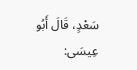سَعْدٍ، قَالَ أَبُو عِيسَى: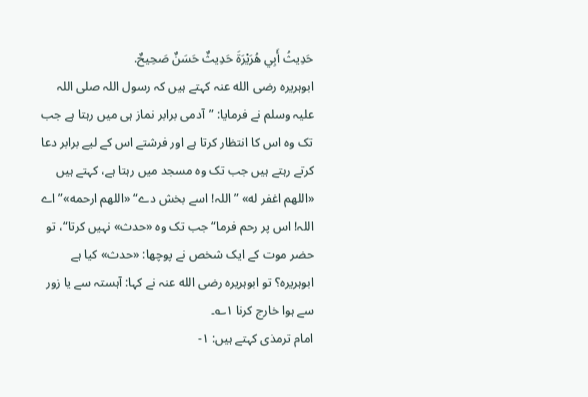حَدِيثُ أَبِي هُرَيْرَةَ حَدِيثٌ حَسَنٌ صَحِيحٌ.
ابوہریرہ رضی الله عنہ کہتے ہیں کہ رسول اللہ صلی اللہ علیہ وسلم نے فرمایا: ”آدمی برابر نماز ہی میں رہتا ہے جب تک وہ اس کا انتظار کرتا ہے اور فرشتے اس کے لیے برابر دعا کرتے رہتے ہیں جب تک وہ مسجد میں رہتا ہے، کہتے ہیں «اللهم اغفر له» ”اللہ! اسے بخش دے“ «اللهم ارحمه»”اے اللہ! اس پر رحم فرما“ جب تک وہ «حدث» نہیں کرتا“، تو حضر موت کے ایک شخص نے پوچھا: «حدث» کیا ہے ابوہریرہ؟ تو ابوہریرہ رضی الله عنہ نے کہا: آہستہ سے یا زور سے ہوا خارج کرنا ۱؎۔
امام ترمذی کہتے ہیں: ۱-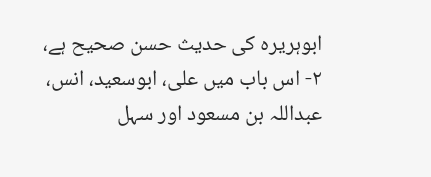ابوہریرہ کی حدیث حسن صحیح ہے، ۲- اس باب میں علی، ابوسعید، انس، عبداللہ بن مسعود اور سہل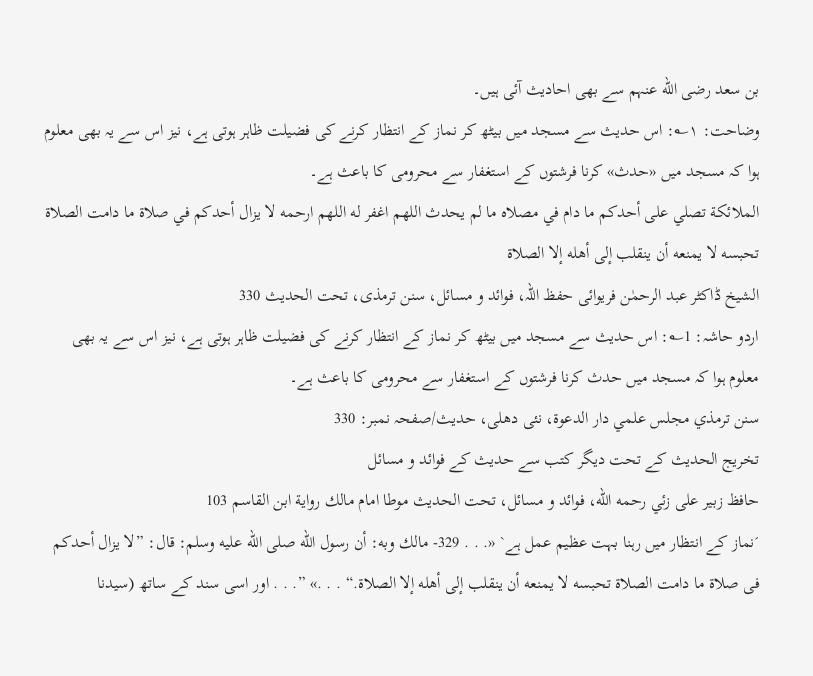بن سعد رضی الله عنہم سے بھی احادیث آئی ہیں۔
وضاحت: ۱؎: اس حدیث سے مسجد میں بیٹھ کر نماز کے انتظار کرنے کی فضیلت ظاہر ہوتی ہے، نیز اس سے یہ بھی معلوم ہوا کہ مسجد میں «حدث» کرنا فرشتوں کے استغفار سے محرومی کا باعث ہے۔
الملائكة تصلي على أحدكم ما دام في مصلاه ما لم يحدث اللهم اغفر له اللهم ارحمه لا يزال أحدكم في صلاة ما دامت الصلاة تحبسه لا يمنعه أن ينقلب إلى أهله إلا الصلاة
الشیخ ڈاکٹر عبد الرحمٰن فریوائی حفظ اللہ، فوائد و مسائل، سنن ترمذی، تحت الحديث 330
اردو حاشہ: 1؎: اس حدیث سے مسجد میں بیٹھ کر نماز کے انتظار کرنے کی فضیلت ظاہر ہوتی ہے، نیز اس سے یہ بھی معلوم ہوا کہ مسجد میں حدث کرنا فرشتوں کے استغفار سے محرومی کا باعث ہے۔
سنن ترمذي مجلس علمي دار الدعوة، نئى دهلى، حدیث/صفحہ نمبر: 330
تخریج الحدیث کے تحت دیگر کتب سے حدیث کے فوائد و مسائل
حافظ زبير على زئي رحمه الله، فوائد و مسائل، تحت الحديث موطا امام مالك رواية ابن القاسم 103
´نماز کے انتظار میں رہنا بہت عظیم عمل ہے` «. . . 329- مالك وبه: أن رسول الله صلى الله عليه وسلم: قال: ”لا يزال أحدكم فى صلاة ما دامت الصلاة تحبسه لا يمنعه أن ينقلب إلى أهله إلا الصلاة.“ . . .» ”. . . اور اسی سند کے ساتھ (سیدنا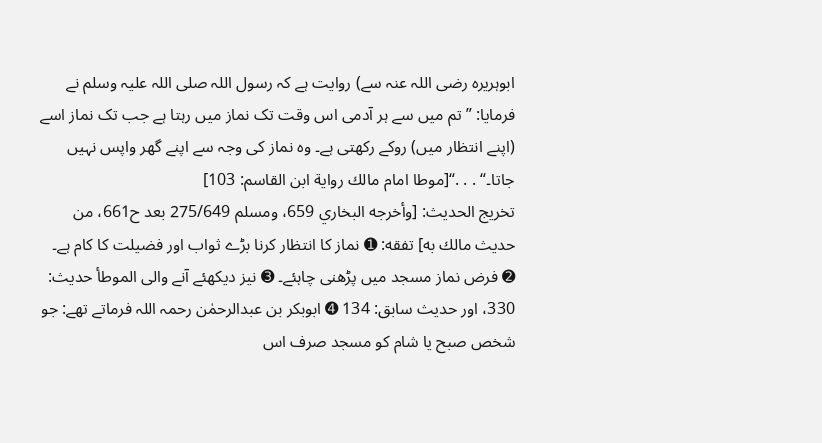ابوہریرہ رضی اللہ عنہ سے) روایت ہے کہ رسول اللہ صلی اللہ علیہ وسلم نے فرمایا: ”تم میں سے ہر آدمی اس وقت تک نماز میں رہتا ہے جب تک نماز اسے (اپنے انتظار میں) روکے رکھتی ہے۔ وہ نماز کی وجہ سے اپنے گھر واپس نہیں جاتا۔“ . . .“[موطا امام مالك رواية ابن القاسم: 103]
تخریج الحدیث: [وأخرجه البخاري 659، ومسلم 275/649 بعد ح661، من حديث مالك به] تفقه: ➊ نماز کا انتظار کرنا بڑے ثواب اور فضیلت کا کام ہے۔ ➋ فرض نماز مسجد میں پڑھنی چاہئے۔ ➌ نیز دیکھئے آنے والی الموطأ حدیث: 330، اور حدیث سابق: 134 ➍ ابوبکر بن عبدالرحمٰن رحمہ اللہ فرماتے تھے: جو شخص صبح یا شام کو مسجد صرف اس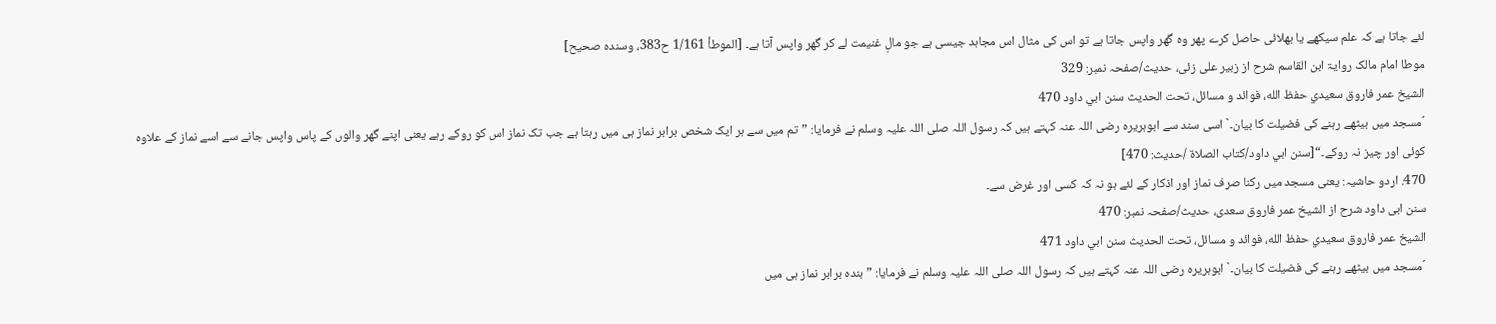لئے جاتا ہے کہ علم سیکھے یا بھلائی حاصل کرے پھر وہ گھر واپس جاتا ہے تو اس کی مثال اس مجاہد جیسی ہے جو مالِ غنیمت لے کر گھر واپس آتا ہے۔ [الموطأ 1/161 ح383، وسنده صحيح]
موطا امام مالک روایۃ ابن القاسم شرح از زبیر علی زئی، حدیث/صفحہ نمبر: 329
الشيخ عمر فاروق سعيدي حفظ الله، فوائد و مسائل، تحت الحديث سنن ابي داود 470
´مسجد میں بیٹھے رہنے کی فضیلت کا بیان۔` اسی سند سے ابوہریرہ رضی اللہ عنہ کہتے ہیں کہ رسول اللہ صلی اللہ علیہ وسلم نے فرمایا: ”تم میں سے ہر ایک شخص برابر نماز ہی میں رہتا ہے جب تک نماز اس کو روکے رہے یعنی اپنے گھر والوں کے پاس واپس جانے سے اسے نماز کے علاوہ کوئی اور چیز نہ روکے۔“[سنن ابي داود/كتاب الصلاة /حدیث: 470]
470. اردو حاشیہ: یعنی مسجد میں رکنا صرف نماز اور اذکار کے لئے ہو نہ کہ کسی اور غرض سے۔
سنن ابی داود شرح از الشیخ عمر فاروق سعدی، حدیث/صفحہ نمبر: 470
الشيخ عمر فاروق سعيدي حفظ الله، فوائد و مسائل، تحت الحديث سنن ابي داود 471
´مسجد میں بیٹھے رہنے کی فضیلت کا بیان۔` ابوہریرہ رضی اللہ عنہ کہتے ہیں کہ رسول اللہ صلی اللہ علیہ وسلم نے فرمایا: ”بندہ برابر نماز ہی میں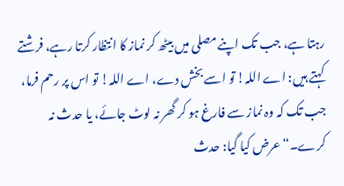رہتا ہے، جب تک اپنے مصلی میں بیٹھ کر نماز کا انتظار کرتا رہے، فرشتے کہتے ہیں: اے اللہ! تو اسے بخش دے، اے اللہ! تو اس پر رحم فرما، جب تک کہ وہ نماز سے فارغ ہو کر گھر نہ لوٹ جائے، یا حدث نہ کرے۔“ عرض کیا گیا: حدث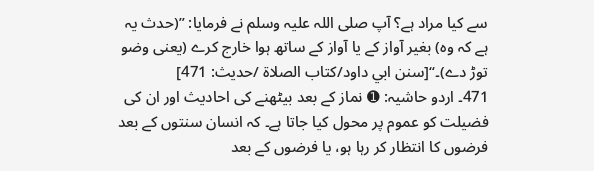سے کیا مراد ہے؟ آپ صلی اللہ علیہ وسلم نے فرمایا: ”(حدث یہ ہے کہ وہ) بغیر آواز کے یا آواز کے ساتھ ہوا خارج کرے (یعنی وضو توڑ دے)۔“[سنن ابي داود/كتاب الصلاة /حدیث: 471]
471۔ اردو حاشیہ: ➊ نماز کے بعد بیٹھنے کی احادیث اور ان کی فضیلت کو عموم پر محول کیا جاتا ہے۔ کہ انسان سنتوں کے بعد فرضوں کا انتظار کر رہا ہو، یا فرضوں کے بعد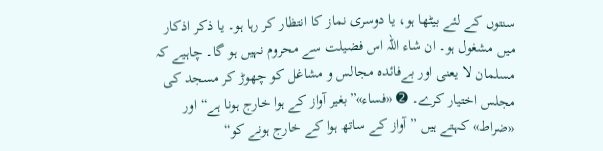سنتوں کے لئے بیٹھا ہو، یا دوسری نماز کا انتظار کر رہا ہو۔ یا ذکر اذکار میں مشغول ہو۔ ان شاء اللہ اس فضیلت سے محروم نہیں ہو گا۔ چاہیے کہ مسلمان لا یعنی اور بےفائدہ مجالس و مشاغل کو چھوڑ کر مسجد کی مجلس اختیار کرے۔ ➋ «فساء»”بغیر آواز کے ہوا خارج ہونا ہے“ اور «ضراط» کہتے ہیں ”آواز کے ساتھ ہوا کے خارج ہونے کو“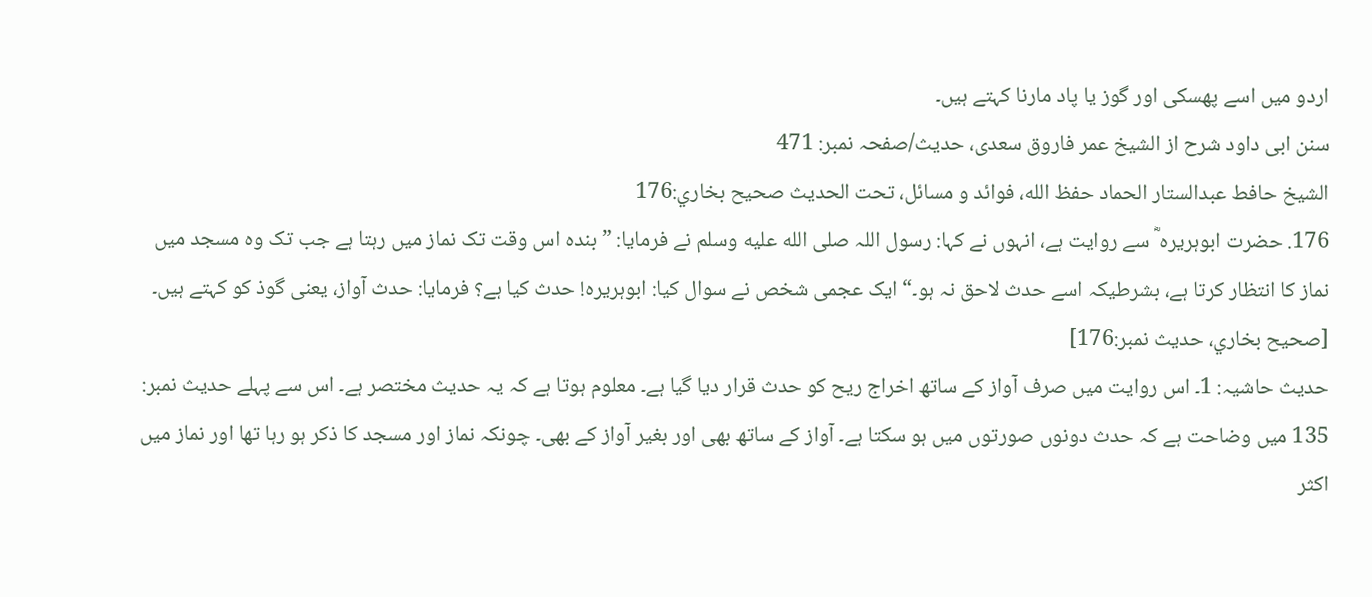اردو میں اسے پھسکی اور گوز یا پاد مارنا کہتے ہیں۔
سنن ابی داود شرح از الشیخ عمر فاروق سعدی، حدیث/صفحہ نمبر: 471
الشيخ حافط عبدالستار الحماد حفظ الله، فوائد و مسائل، تحت الحديث صحيح بخاري:176
176. حضرت ابوہریرہ ؓ سے روایت ہے، انہوں نے کہا: رسول اللہ صلى الله عليه وسلم نے فرمایا: ”بندہ اس وقت تک نماز میں رہتا ہے جب تک وہ مسجد میں نماز کا انتظار کرتا ہے، بشرطیکہ اسے حدث لاحق نہ ہو۔“ ایک عجمی شخص نے سوال کیا: ابوہریرہ! حدث کیا ہے؟ فرمایا: حدث آواز، یعنی گوذ کو کہتے ہیں۔ [صحيح بخاري، حديث نمبر:176]
حدیث حاشیہ: 1۔ اس روایت میں صرف آواز کے ساتھ اخراج ریح کو حدث قرار دیا گیا ہے۔ معلوم ہوتا ہے کہ یہ حدیث مختصر ہے۔ اس سے پہلے حدیث نمبر: 135 میں وضاحت ہے کہ حدث دونوں صورتوں میں ہو سکتا ہے۔ آواز کے ساتھ بھی اور بغیر آواز کے بھی۔ چونکہ نماز اور مسجد کا ذکر ہو رہا تھا اور نماز میں اکثر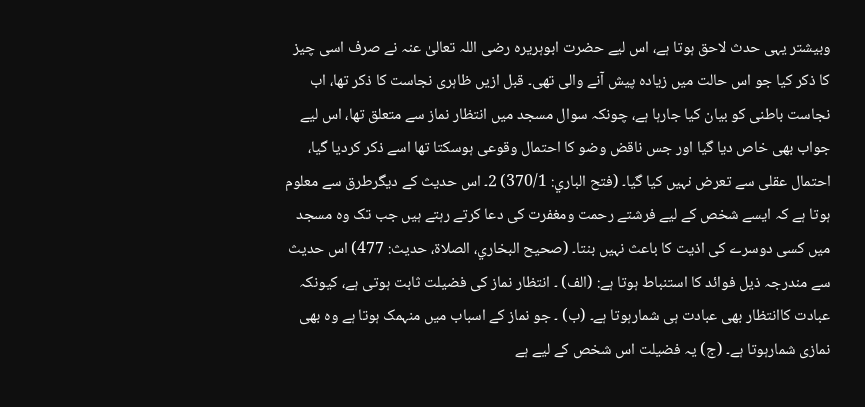وبیشتر یہی حدث لاحق ہوتا ہے، اس لیے حضرت ابوہریرہ رضی اللہ تعالیٰ عنہ نے صرف اسی چیز کا ذکر کیا جو اس حالت میں زیادہ پیش آنے والی تھی۔ قبل ازیں ظاہری نجاست کا ذکر تھا، اب نجاست باطنی کو بیان کیا جارہا ہے، چونکہ سوال مسجد میں انتظار نماز سے متعلق تھا، اس لیے جواب بھی خاص دیا گیا اور جس ناقض وضو کا احتمال وقوعی ہوسکتا تھا اسے ذکر کردیا گیا، احتمال عقلی سے تعرض نہیں کیا گیا۔ (فتح الباري: 370/1) 2۔ اس حدیث کے دیگرطرق سے معلوم ہوتا ہے کہ ایسے شخص کے لیے فرشتے رحمت ومغفرت کی دعا کرتے رہتے ہیں جب تک وہ مسجد میں کسی دوسرے کی اذیت کا باعث نہیں بنتا۔ (صحیح البخاري، الصلاة، حدیث: 477) اس حدیث سے مندرجہ ذیل فوائد کا استنباط ہوتا ہے: (الف) ۔ انتظار نماز کی فضیلت ثابت ہوتی ہے، کیونکہ عبادت کاانتظار بھی عبادت ہی شمارہوتا ہے۔ (ب) ۔ جو نماز کے اسباب میں منہمک ہوتا ہے وہ بھی نمازی شمارہوتا ہے۔ (ج) یہ فضیلت اس شخص کے لیے ہے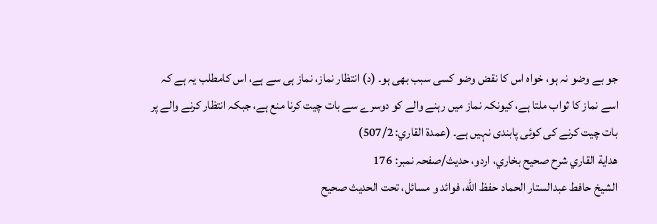جو بے وضو نہ ہو، خواہ اس کا نقض وضو کسی سبب بھی ہو۔ (د) انتظار نماز، نماز ہی سے ہے، اس کامطلب یہ ہے کہ اسے نماز کا ثواب ملتا ہے، کیونکہ نماز میں رہنے والے کو دوسرے سے بات چیت کرنا منع ہے، جبکہ انتظار کرنے والے پر بات چیت کرنے کی کوئی پابندی نہیں ہے۔ (عمدة القاري: 507/2)
هداية القاري شرح صحيح بخاري، اردو، حدیث/صفحہ نمبر: 176
الشيخ حافط عبدالستار الحماد حفظ الله، فوائد و مسائل، تحت الحديث صحيح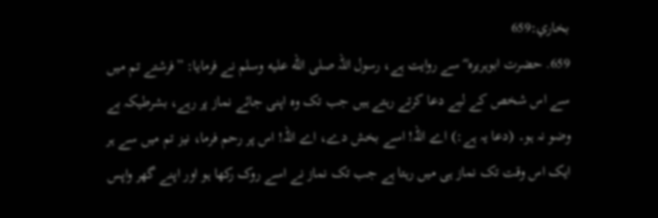بخاري:659
659. حضرت ابوہریرہ ؓ سے روایت ہے، رسول اللہ صلى الله عليه وسلم نے فرمایا: ”فرشتے تم میں سے اس شخص کے لیے دعا کرتے رہتے ہیں جب تک وہ اپنی جائے نماز پر رہے، بشرطیکہ بے وضو نہ ہو۔ (دعا یہ ہے:) اے اللہ! اسے بخش دے، اے اللہ! اس پر رحم فرما، نیز تم میں سے ہر ایک اس وقت تک نماز ہی میں رہتا ہے جب تک نماز نے اسے روک رکھا ہو اور اپنے گھر واپس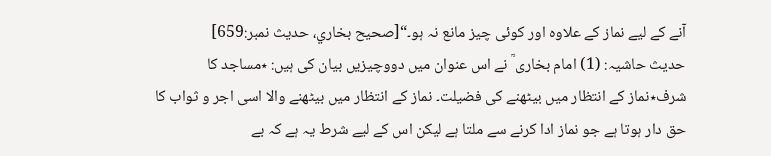آنے کے لیے نماز کے علاوہ اور کوئی چیز مانع نہ ہو۔“[صحيح بخاري، حديث نمبر:659]
حدیث حاشیہ: (1) امام بخاری ؒ نے اس عنوان میں دووچیزیں بیان کی ہیں: ٭مساجد کا شرف٭نماز کے انتظار میں بیٹھنے کی فضیلت۔ نماز کے انتظار میں بیٹھنے والا اسی اجر و ثواب کا حق دار ہوتا ہے جو نماز ادا کرنے سے ملتا ہے لیکن اس کے لیے شرط یہ ہے کہ بے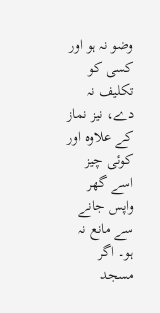وضو نہ ہو اور کسی کو تکلیف نہ دے، نیز نماز کے علاوہ اور کوئی چیز اسے گھر واپس جانے سے مانع نہ ہو۔ اگر مسجد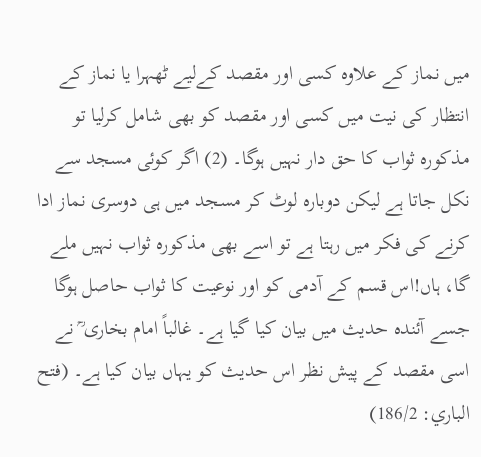میں نماز کے علاوہ کسی اور مقصد کےلیے ٹھہرا یا نماز کے انتظار کی نیت میں کسی اور مقصد کو بھی شامل کرلیا تو مذکورہ ثواب کا حق دار نہیں ہوگا۔ (2) اگر کوئی مسجد سے نکل جاتا ہے لیکن دوبارہ لوٹ کر مسجد میں ہی دوسری نماز ادا کرنے کی فکر میں رہتا ہے تو اسے بھی مذکورہ ثواب نہیں ملے گا، ہاں!اس قسم کے آدمی کو اور نوعیت کا ثواب حاصل ہوگا جسے آئندہ حدیث میں بیان کیا گیا ہے۔ غالباً امام بخاری ؒ نے اسی مقصد کے پیش نظر اس حدیث کو یہاں بیان کیا ہے۔ (فتح الباري: 186/2)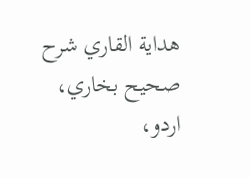هداية القاري شرح صحيح بخاري، اردو،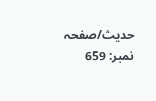حدیث/صفحہ نمبر: 659